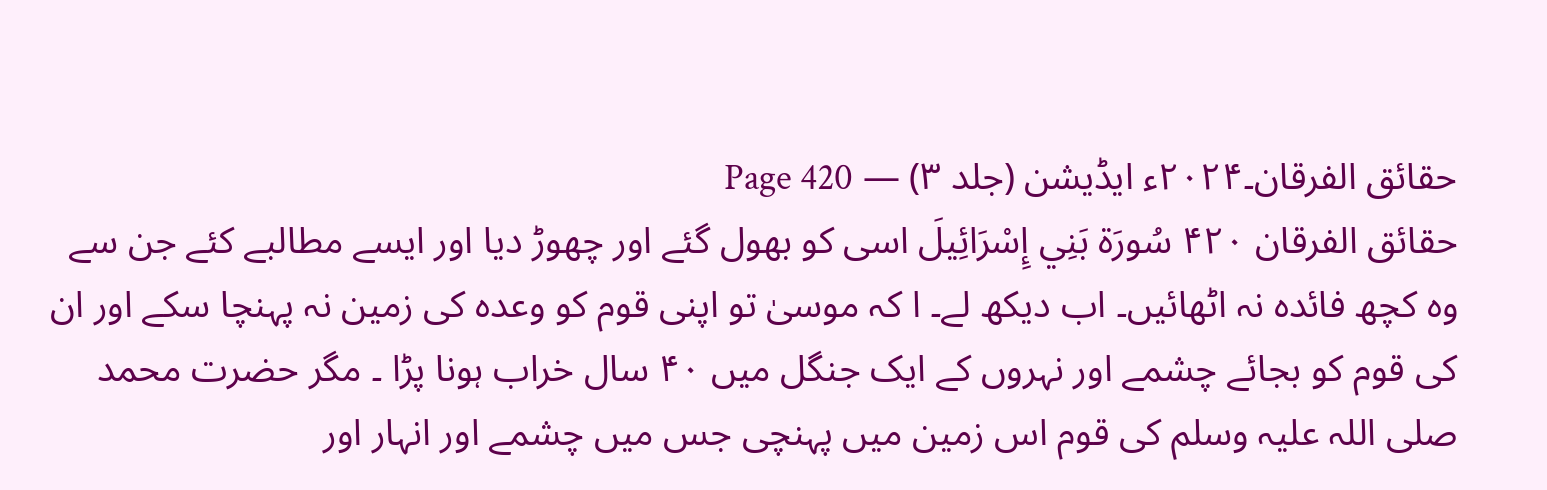حقائق الفرقان۔۲۰۲۴ء ایڈیشن (جلد ۳) — Page 420
حقائق الفرقان ۴۲۰ سُورَة بَنِي إِسْرَائِيلَ اسی کو بھول گئے اور چھوڑ دیا اور ایسے مطالبے کئے جن سے وہ کچھ فائدہ نہ اٹھائیں۔ اب دیکھ لے۔ ا کہ موسیٰ تو اپنی قوم کو وعدہ کی زمین نہ پہنچا سکے اور ان کی قوم کو بجائے چشمے اور نہروں کے ایک جنگل میں ۴۰ سال خراب ہونا پڑا ۔ مگر حضرت محمد صلی اللہ علیہ وسلم کی قوم اس زمین میں پہنچی جس میں چشمے اور انہار اور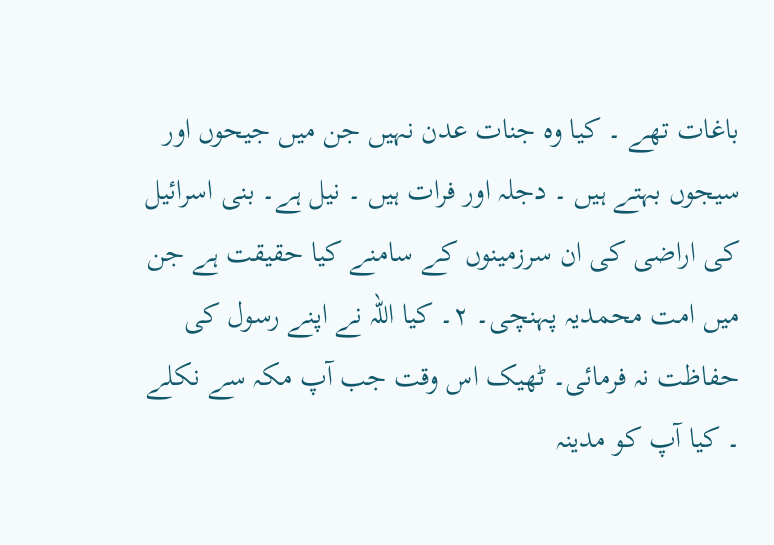باغات تھے ۔ کیا وہ جنات عدن نہیں جن میں جیحوں اور سیجوں بہتے ہیں ۔ دجلہ اور فرات ہیں ۔ نیل ہے۔ بنی اسرائیل کی اراضی کی ان سرزمینوں کے سامنے کیا حقیقت ہے جن میں امت محمدیہ پہنچی۔ ۲۔ کیا اللہ نے اپنے رسول کی حفاظت نہ فرمائی۔ ٹھیک اس وقت جب آپ مکہ سے نکلے ۔ کیا آپ کو مدینہ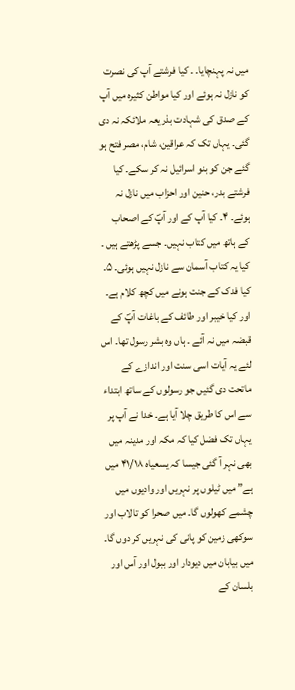میں نہ پہنچایا۔ ۔ کیا فرشتے آپ کی نصرت کو نازل نہ ہوئے اور کیا مواطن کثیرہ میں آپ کے صدق کی شہادت بذریعہ ملائکہ نہ دی گئی۔ یہاں تک کہ عراقین، شام، مصر فتح ہو گئے جن کو بنو اسرائیل نہ کر سکے۔ کیا فرشتے بدر، حنین اور احزاب میں نازل نہ ہوئے۔ ۴۔ کیا آپ کے اور آپؐ کے اصحاب کے ہاتھ میں کتاب نہیں۔ جسے پڑھتے ہیں ۔ کیا یہ کتاب آسمان سے نازل نہیں ہوئی۔ ۵۔ کیا فدک کے جنت ہونے میں کچھ کلام ہے۔ اور کیا خیبر اور طائف کے باغات آپؐ کے قبضہ میں نہ آئے ۔ ہاں وہ بشر رسول تھا۔ اس لئے یہ آیات اسی سنت اور اندازے کے ماتحت دی گئیں جو رسولوں کے ساتھ ابتداء سے اس کا طریق چلا آیا ہے۔ خدا نے آپ پر یہاں تک فضل کیا کہ مکہ اور مدینہ میں بھی نہر آ گئی جیسا کہ یسعیاہ ۴۱/۱۸ میں ہے” میں ٹیلوں پر نہریں اور وادیوں میں چشمے کھولوں گا۔ میں صحرا کو تالاب اور سوکھی زمین کو پانی کی نہریں کر دوں گا۔ میں بیابان میں دیودار اور ببول اور آس اور بلسان کے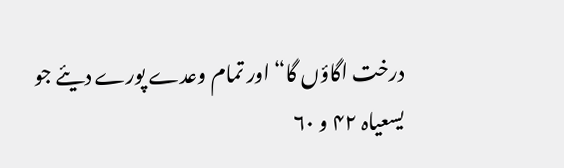درخت اگاؤں گا“ اور تمام وعدے پورے دیئے جو یسعیاہ ۴۲ و ۶۰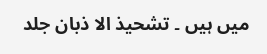میں ہیں ۔ تشحیذ الا ذبان جلد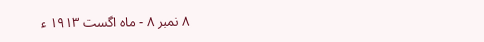۸ نمبر ۸ - ماه اگست ۱۹۱۳ ء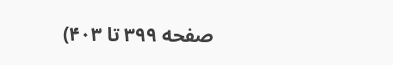صفحه ۳۹۹ تا ۴۰۳)